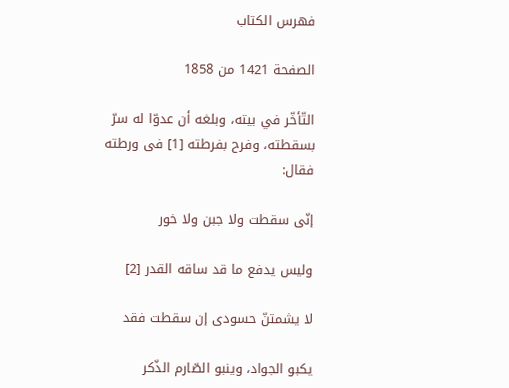فهرس الكتاب

الصفحة 1421 من 1858

التّأخّر في بيته، وبلغه أن عدوّا له سرّ بسقطته، وفرح بفرطته [1] فى ورطته فقال:

إنّى سقطت ولا جبن ولا خور

وليس يدفع ما قد ساقه القدر [2]

لا يشمتنّ حسودى إن سقطت فقد

يكبو الجواد، وينبو الصّارم الذّكر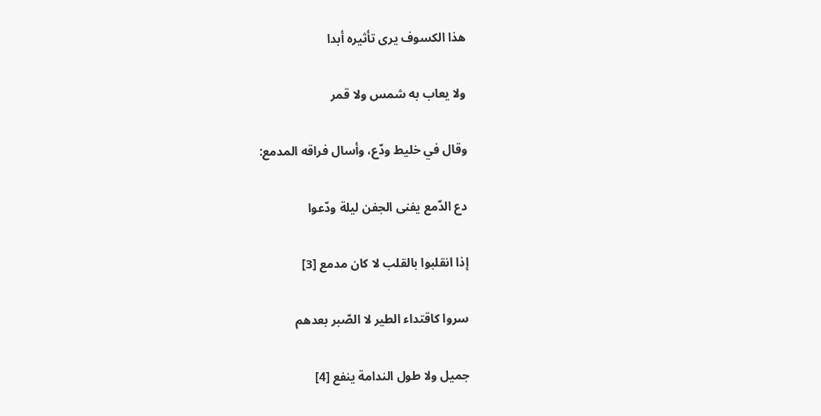هذا الكسوف يرى تأثيره أبدا

ولا يعاب به شمس ولا قمر

وقال في خليط ودّع، وأسال فراقه المدمع:

دع الدّمع يفنى الجفن ليلة ودّعوا

إذا انقلبوا بالقلب لا كان مدمع [3]

سروا كاقتداء الطير لا الصّبر بعدهم

جميل ولا طول الندامة ينفع [4]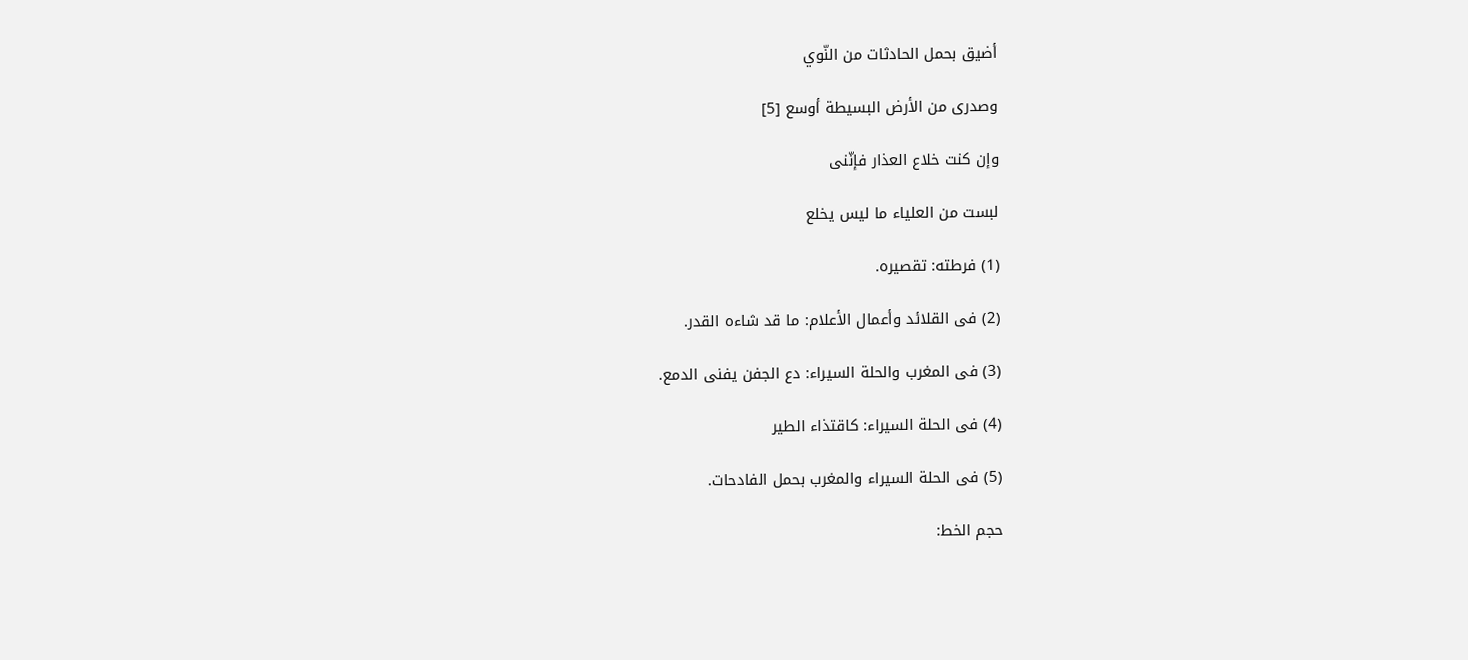أضيق بحمل الحادثات من النّوي

وصدرى من الأرض البسيطة أوسع [5]

وإن كنت خلاع العذار فإنّنى

لبست من العلياء ما ليس يخلع

(1) فرطته: تقصيره.

(2) فى القلائد وأعمال الأعلام: ما قد شاءه القدر.

(3) فى المغرب والحلة السيراء: دع الجفن يفنى الدمع.

(4) فى الحلة السيراء: كاقتذاء الطير

(5) فى الحلة السيراء والمغرب بحمل الفادحات.

حجم الخط: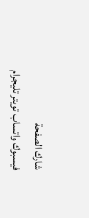شارك الصفحة
فيسبوك واتساب تويتر تليجرام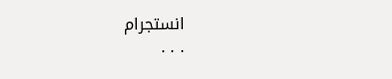انستجرام
. . .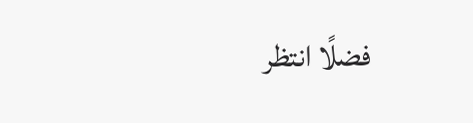فضلًا انتظر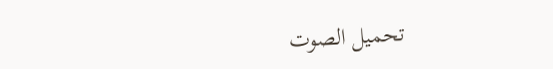تحميل الصوت